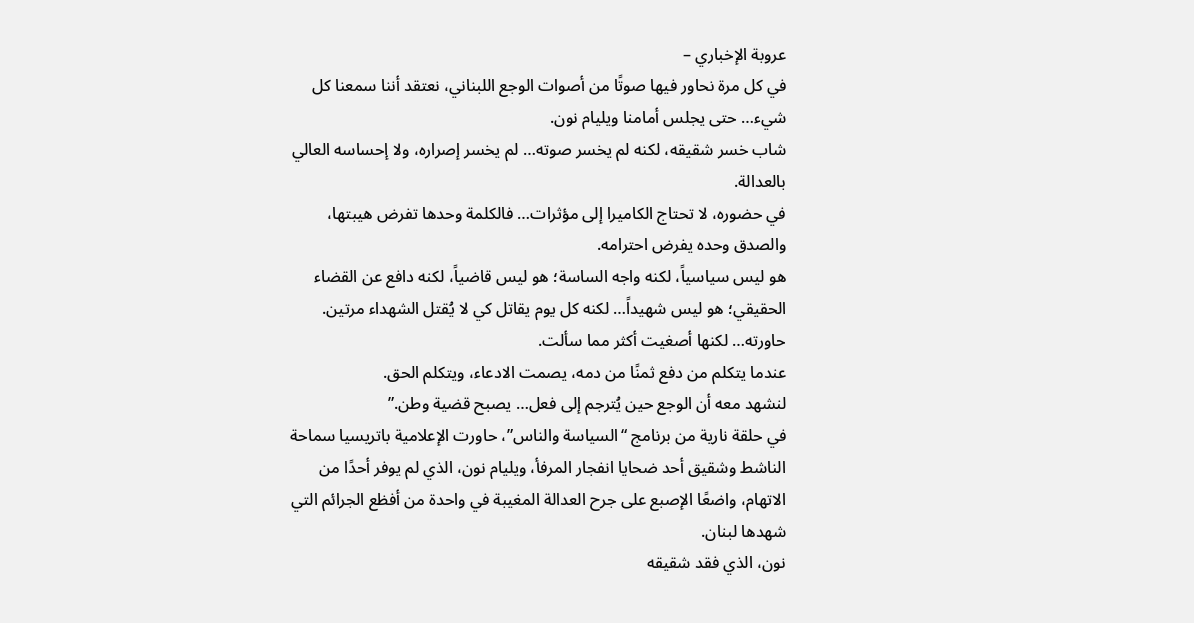عروبة الإخباري –
في كل مرة نحاور فيها صوتًا من أصوات الوجع اللبناني، نعتقد أننا سمعنا كل شيء… حتى يجلس أمامنا ويليام نون.
شاب خسر شقيقه، لكنه لم يخسر صوته… لم يخسر إصراره، ولا إحساسه العالي بالعدالة.
في حضوره، لا تحتاج الكاميرا إلى مؤثرات… فالكلمة وحدها تفرض هيبتها، والصدق وحده يفرض احترامه.
هو ليس سياسياً، لكنه واجه الساسة؛ هو ليس قاضياً، لكنه دافع عن القضاء الحقيقي؛ هو ليس شهيداً… لكنه كل يوم يقاتل كي لا يُقتل الشهداء مرتين.
حاورته… لكنها أصغيت أكثر مما سألت.
عندما يتكلم من دفع ثمنًا من دمه، يصمت الادعاء، ويتكلم الحق.
لنشهد معه أن الوجع حين يُترجم إلى فعل… يصبح قضية وطن.”
في حلقة نارية من برنامج “السياسة والناس”، حاورت الإعلامية باتريسيا سماحة الناشط وشقيق أحد ضحايا انفجار المرفأ، ويليام نون، الذي لم يوفر أحدًا من الاتهام، واضعًا الإصبع على جرح العدالة المغيبة في واحدة من أفظع الجرائم التي شهدها لبنان.
نون، الذي فقد شقيقه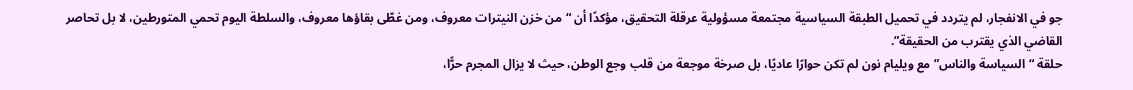جو في الانفجار، لم يتردد في تحميل الطبقة السياسية مجتمعة مسؤولية عرقلة التحقيق، مؤكدًا أن “من خزن النيترات معروف، ومن غطّى بقاؤها معروف، والسلطة اليوم تحمي المتورطين، لا بل تحاصر القاضي الذي يقترب من الحقيقة”.
حلقة “السياسة والناس” مع ويليام نون لم تكن حوارًا عاديًا، بل صرخة موجعة من قلب وجع الوطن، حيث لا يزال المجرم حرًّا،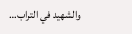والشهيد في التراب…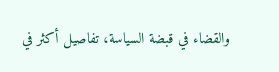والقضاء في قبضة السياسة، تفاصيل أكثر في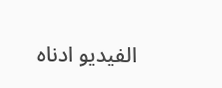الفيديو ادناه